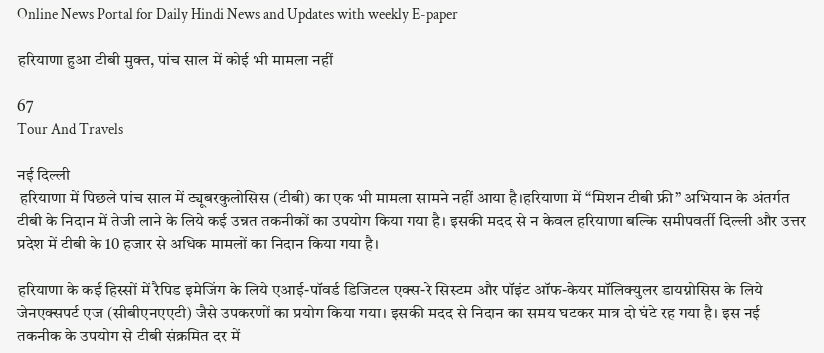Online News Portal for Daily Hindi News and Updates with weekly E-paper

हरियाणा हुआ टीबी मुक्त, पांच साल में कोई भी मामला नहीं

67
Tour And Travels

नई दिल्ली
 हरियाणा में पिछले पांच साल में ट्यूबरकुलोसिस (टीबी) का एक भी मामला सामने नहीं आया है।हरियाणा में “मिशन टीबी फ्री” अभियान के अंतर्गत टीबी के निदान में तेजी लाने के लिये कई उन्नत तकनीकों का उपयोग किया गया है। इसकी मदद से न केवल हरियाणा बल्कि समीपवर्ती दिल्ली और उत्तर प्रदेश में टीबी के 10 हजार से अधिक मामलों का निदान किया गया है।

हरियाणा के कई हिस्सों में रैपिड इमेजिंग के लिये एआई-पॉवर्ड डिजिटल एक्स-रे सिस्टम और पॉइंट ऑफ-केयर मॉलिक्युलर डायग्नोसिस के लिये जेनएक्सपर्ट एज (सीबीएनएएटी) जैसे उपकरणों का प्रयोग किया गया। इसकी मदद से निदान का समय घटकर मात्र दो घंटे रह गया है। इस नई तकनीक के उपयोग से टीबी संक्रमित दर में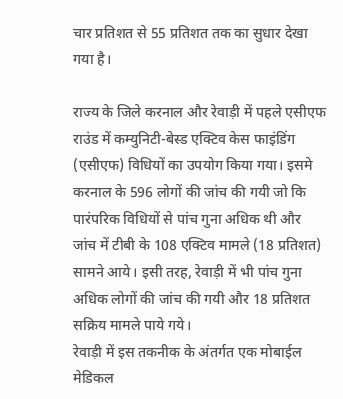चार प्रतिशत से 55 प्रतिशत तक का सुधार देखा गया है।

राज्य के जिले करनाल और रेवाड़ी में पहले एसीएफ राउंड में कम्युनिटी-बेस्ड एक्टिव केस फाइंडिंग (एसीएफ) विधियों का उपयोग किया गया। इसमे करनाल के 596 लोगों की जांच की गयी जो कि पारंपरिक विधियों से पांच गुना अधिक थी और जांच में टीबी के 108 एक्टिव मामले (18 प्रतिशत) सामने आये। इसी तरह, रेवाड़ी में भी पांच गुना अधिक लोगों की जांच की गयी और 18 प्रतिशत सक्रिय मामले पाये गये।
रेवाड़ी में इस तकनीक के अंतर्गत एक मोबाईल मेडिकल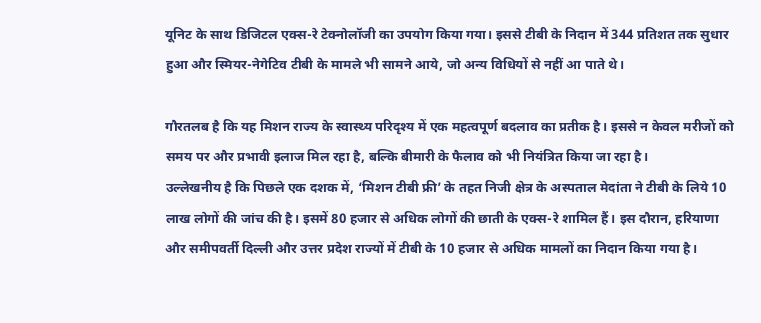यूनिट के साथ डिजिटल एक्स-रे टेक्नोलॉजी का उपयोग किया गया। इससे टीबी के निदान में 344 प्रतिशत तक सुधार हुआ और स्मियर-नेगेटिव टीबी के मामले भी सामने आये, जो अन्य विधियों से नहीं आ पाते थे।

गौरतलब है कि यह मिशन राज्य के स्वास्थ्य परिदृश्य में एक महत्वपूर्ण बदलाव का प्रतीक है। इससे न केवल मरीजों को समय पर और प्रभावी इलाज मिल रहा है, बल्कि बीमारी के फैलाव को भी नियंत्रित किया जा रहा है।
उल्लेखनीय है कि पिछले एक दशक में, ‘मिशन टीबी फ्री’ के तहत निजी क्षेत्र के अस्पताल मेदांता ने टीबी के लिये 10 लाख लोगों की जांच की है। इसमें 80 हजार से अधिक लोगों की छाती के एक्स-रे शामिल हैं। इस दौरान, हरियाणा और समीपवर्ती दिल्ली और उत्तर प्रदेश राज्यों में टीबी के 10 हजार से अधिक मामलों का निदान किया गया है।